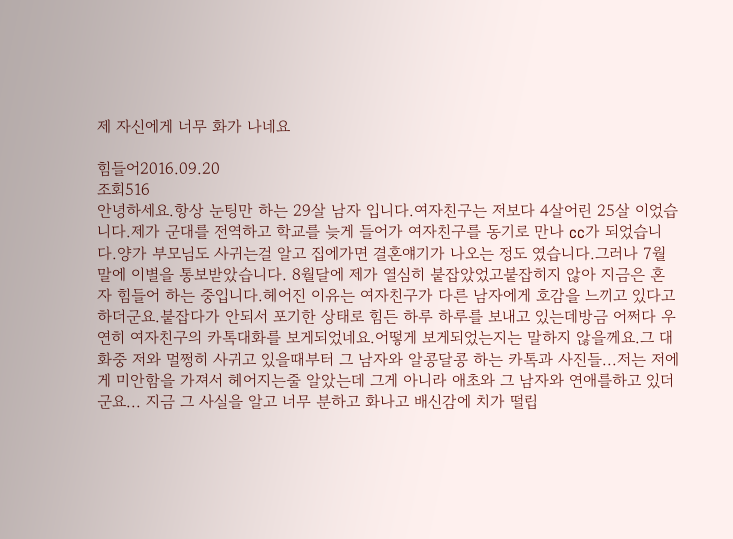제 자신에게 너무 화가 나네요

힘들어2016.09.20
조회516
안녕하세요.항상 눈팅만 하는 29살 남자 입니다.여자친구는 저보다 4살어린 25살 이었습니다.제가 군대를 전역하고 학교를 늦게 들어가 여자친구를 동기로 만나 cc가 되었습니다.양가 부모님도 사귀는걸 알고 집에가면 결혼얘기가 나오는 정도 였습니다.그러나 7월말에 이별을 통보받았습니다. 8월달에 제가 열심히 붙잡았었고붙잡히지 않아 지금은 혼자 힘들어 하는 중입니다.헤어진 이유는 여자친구가 다른 남자에게 호감을 느끼고 있다고 하더군요.붙잡다가 안되서 포기한 상태로 힘든 하루 하루를 보내고 있는데방금 어쩌다 우연히 여자친구의 카톡대화를 보게되었네요.어떻게 보게되었는지는 말하지 않을께요.그 대화중 저와 멀쩡히 사귀고 있을때부터 그 남자와 알콩달콩 하는 카톡과 사진들...저는 저에게 미안함을 가져서 헤어지는줄 알았는데 그게 아니라 애초와 그 남자와 연애를하고 있더군요... 지금 그 사실을 알고 너무 분하고 화나고 배신감에 치가 떨립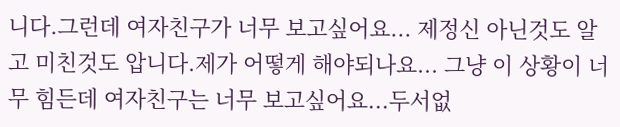니다.그런데 여자친구가 너무 보고싶어요... 제정신 아닌것도 알고 미친것도 압니다.제가 어떻게 해야되나요... 그냥 이 상황이 너무 힘든데 여자친구는 너무 보고싶어요...두서없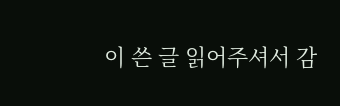이 쓴 글 읽어주셔서 감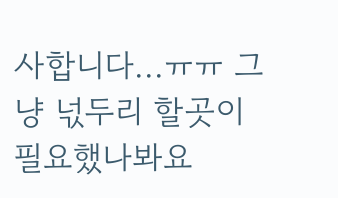사합니다...ㅠㅠ 그냥 넋두리 할곳이 필요했나봐요